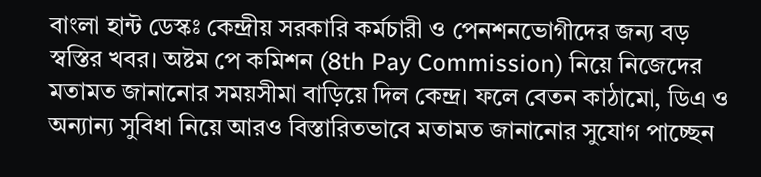বাংলা হান্ট ডেস্কঃ কেন্দ্রীয় সরকারি কর্মচারী ও পেনশনভোগীদের জন্য বড় স্বস্তির খবর। অষ্টম পে কমিশন (8th Pay Commission) নিয়ে নিজেদের মতামত জানানোর সময়সীমা বাড়িয়ে দিল কেন্দ্র। ফলে বেতন কাঠামো, ডিএ ও অন্যান্য সুবিধা নিয়ে আরও বিস্তারিতভাবে মতামত জানানোর সুযোগ পাচ্ছেন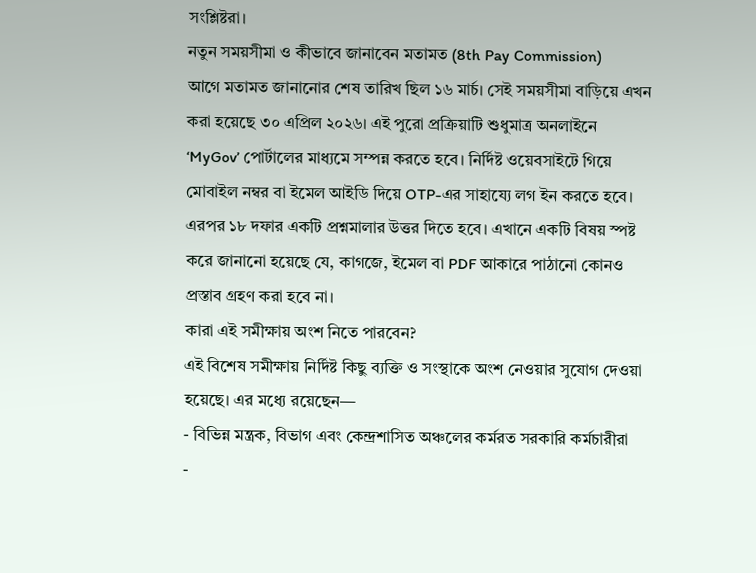সংশ্লিষ্টরা।
নতুন সময়সীমা ও কীভাবে জানাবেন মতামত (8th Pay Commission)
আগে মতামত জানানোর শেষ তারিখ ছিল ১৬ মার্চ। সেই সময়সীমা বাড়িয়ে এখন করা হয়েছে ৩০ এপ্রিল ২০২৬। এই পুরো প্রক্রিয়াটি শুধুমাত্র অনলাইনে ‘MyGov’ পোর্টালের মাধ্যমে সম্পন্ন করতে হবে। নির্দিষ্ট ওয়েবসাইটে গিয়ে মোবাইল নম্বর বা ইমেল আইডি দিয়ে OTP-এর সাহায্যে লগ ইন করতে হবে। এরপর ১৮ দফার একটি প্রশ্নমালার উত্তর দিতে হবে। এখানে একটি বিষয় স্পষ্ট করে জানানো হয়েছে যে, কাগজে, ইমেল বা PDF আকারে পাঠানো কোনও প্রস্তাব গ্রহণ করা হবে না।
কারা এই সমীক্ষায় অংশ নিতে পারবেন?
এই বিশেষ সমীক্ষায় নির্দিষ্ট কিছু ব্যক্তি ও সংস্থাকে অংশ নেওয়ার সুযোগ দেওয়া হয়েছে। এর মধ্যে রয়েছেন—
- বিভিন্ন মন্ত্রক, বিভাগ এবং কেন্দ্রশাসিত অঞ্চলের কর্মরত সরকারি কর্মচারীরা
-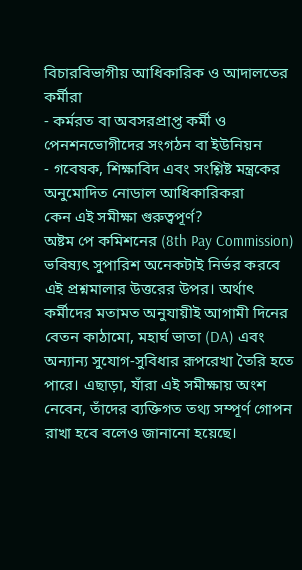বিচারবিভাগীয় আধিকারিক ও আদালতের কর্মীরা
- কর্মরত বা অবসরপ্রাপ্ত কর্মী ও পেনশনভোগীদের সংগঠন বা ইউনিয়ন
- গবেষক, শিক্ষাবিদ এবং সংশ্লিষ্ট মন্ত্রকের অনুমোদিত নোডাল আধিকারিকরা
কেন এই সমীক্ষা গুরুত্বপূর্ণ?
অষ্টম পে কমিশনের (8th Pay Commission) ভবিষ্যৎ সুপারিশ অনেকটাই নির্ভর করবে এই প্রশ্নমালার উত্তরের উপর। অর্থাৎ কর্মীদের মতামত অনুযায়ীই আগামী দিনের বেতন কাঠামো, মহার্ঘ ভাতা (DA) এবং অন্যান্য সুযোগ-সুবিধার রূপরেখা তৈরি হতে পারে। এছাড়া, যাঁরা এই সমীক্ষায় অংশ নেবেন, তাঁদের ব্যক্তিগত তথ্য সম্পূর্ণ গোপন রাখা হবে বলেও জানানো হয়েছে।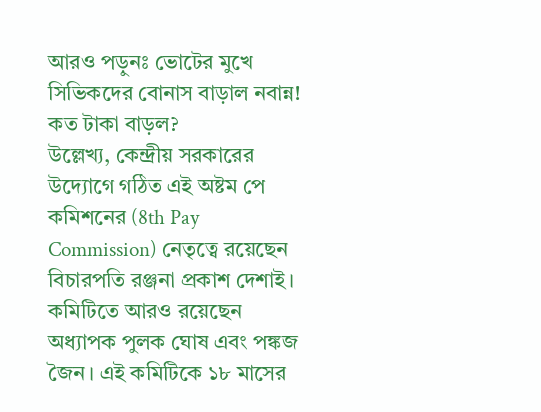আরও পড়ুনঃ ভোটের মুখে সিভিকদের বোনাস বাড়াল নবান্ন! কত টাকা বাড়ল?
উল্লেখ্য, কেন্দ্রীয় সরকারের উদ্যোগে গঠিত এই অষ্টম পে কমিশনের (8th Pay Commission) নেতৃত্বে রয়েছেন বিচারপতি রঞ্জনা প্রকাশ দেশাই। কমিটিতে আরও রয়েছেন অধ্যাপক পুলক ঘোষ এবং পঙ্কজ জৈন। এই কমিটিকে ১৮ মাসের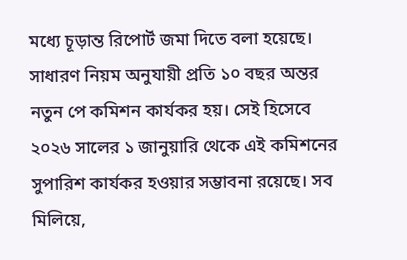মধ্যে চূড়ান্ত রিপোর্ট জমা দিতে বলা হয়েছে। সাধারণ নিয়ম অনুযায়ী প্রতি ১০ বছর অন্তর নতুন পে কমিশন কার্যকর হয়। সেই হিসেবে ২০২৬ সালের ১ জানুয়ারি থেকে এই কমিশনের সুপারিশ কার্যকর হওয়ার সম্ভাবনা রয়েছে। সব মিলিয়ে,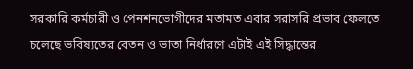সরকারি কর্মচারী ও পেনশনভোগীদের মতামত এবার সরাসরি প্রভাব ফেলতে চলেছে ভবিষ্যতের বেতন ও ভাতা নির্ধারণে এটাই এই সিদ্ধান্তের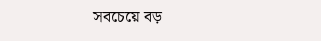সবচেয়ে বড়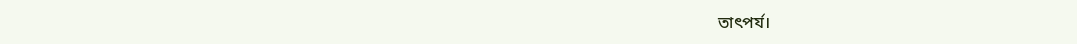তাৎপর্য।